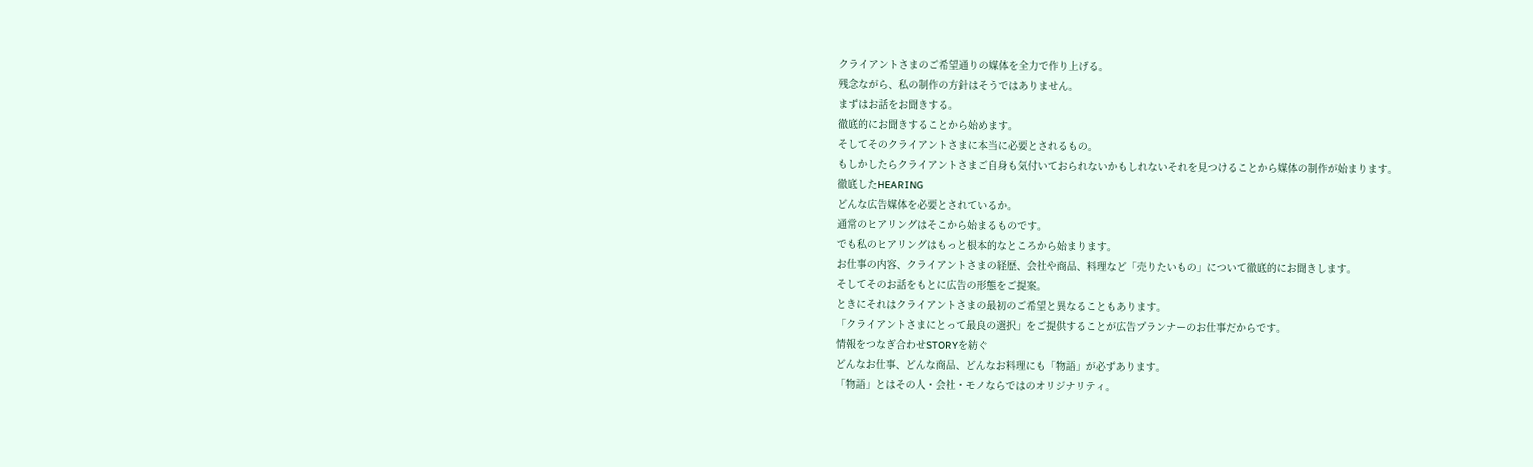クライアントさまのご希望通りの媒体を全力で作り上げる。
残念ながら、私の制作の方針はそうではありません。
まずはお話をお聞きする。
徹底的にお聞きすることから始めます。
そしてそのクライアントさまに本当に必要とされるもの。
もしかしたらクライアントさまご自身も気付いておられないかもしれないそれを見つけることから媒体の制作が始まります。
徹底したHEARING
どんな広告媒体を必要とされているか。
通常のヒアリングはそこから始まるものです。
でも私のヒアリングはもっと根本的なところから始まります。
お仕事の内容、クライアントさまの経歴、会社や商品、料理など「売りたいもの」について徹底的にお聞きします。
そしてそのお話をもとに広告の形態をご提案。
ときにそれはクライアントさまの最初のご希望と異なることもあります。
「クライアントさまにとって最良の選択」をご提供することが広告プランナーのお仕事だからです。
情報をつなぎ合わせSTORYを紡ぐ
どんなお仕事、どんな商品、どんなお料理にも「物語」が必ずあります。
「物語」とはその人・会社・モノならではのオリジナリティ。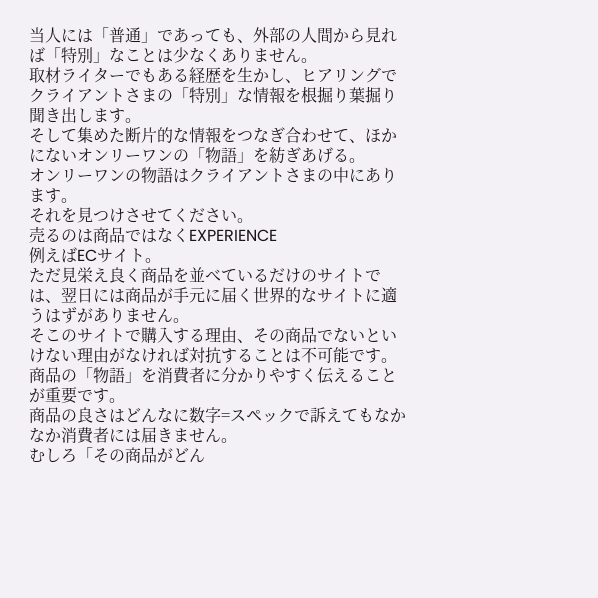当人には「普通」であっても、外部の人間から見れば「特別」なことは少なくありません。
取材ライターでもある経歴を生かし、ヒアリングでクライアントさまの「特別」な情報を根掘り葉掘り聞き出します。
そして集めた断片的な情報をつなぎ合わせて、ほかにないオンリーワンの「物語」を紡ぎあげる。
オンリーワンの物語はクライアントさまの中にあります。
それを見つけさせてください。
売るのは商品ではなくEXPERIENCE
例えばECサイト。
ただ見栄え良く商品を並べているだけのサイトでは、翌日には商品が手元に届く世界的なサイトに適うはずがありません。
そこのサイトで購入する理由、その商品でないといけない理由がなければ対抗することは不可能です。
商品の「物語」を消費者に分かりやすく伝えることが重要です。
商品の良さはどんなに数字=スペックで訴えてもなかなか消費者には届きません。
むしろ「その商品がどん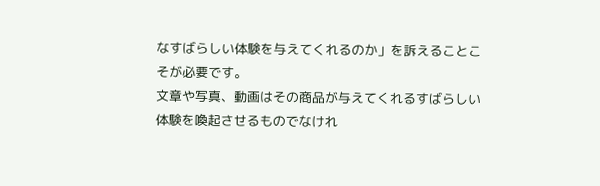なすばらしい体験を与えてくれるのか」を訴えることこそが必要です。
文章や写真、動画はその商品が与えてくれるすばらしい体験を喚起させるものでなけれ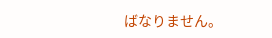ばなりません。